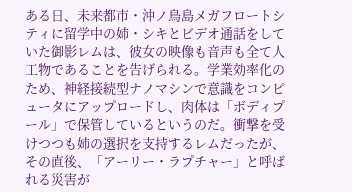ある日、未来都市・沖ノ鳥島メガフロートシティに留学中の姉・シキとビデオ通話をしていた御影レムは、彼女の映像も音声も全て人工物であることを告げられる。学業効率化のため、神経接続型ナノマシンで意識をコンピュータにアップロードし、肉体は「ボディプール」で保管しているというのだ。衝撃を受けつつも姉の選択を支持するレムだったが、その直後、「アーリー・ラプチャー」と呼ばれる災害が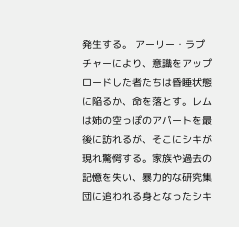発生する。 アーリー・ラプチャーにより、意識をアップロードした者たちは昏睡状態に陥るか、命を落とす。レムは姉の空っぽのアパートを最後に訪れるが、そこにシキが現れ驚愕する。家族や過去の記憶を失い、暴力的な研究集団に追われる身となったシキ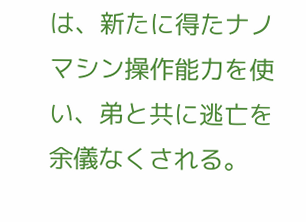は、新たに得たナノマシン操作能力を使い、弟と共に逃亡を余儀なくされる。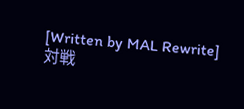[Written by MAL Rewrite]
対戦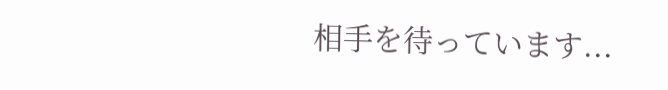相手を待っています...